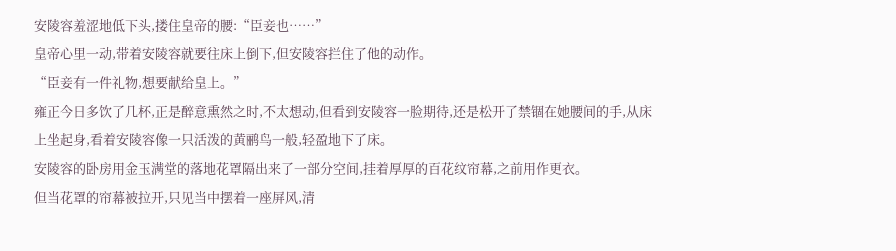安陵容羞涩地低下头,搂住皇帝的腰:“臣妾也……”
皇帝心里一动,带着安陵容就要往床上倒下,但安陵容拦住了他的动作。
“臣妾有一件礼物,想要献给皇上。”
雍正今日多饮了几杯,正是醉意熏然之时,不太想动,但看到安陵容一脸期待,还是松开了禁锢在她腰间的手,从床上坐起身,看着安陵容像一只活泼的黄鹂鸟一般,轻盈地下了床。
安陵容的卧房用金玉满堂的落地花罩隔出来了一部分空间,挂着厚厚的百花纹帘幕,之前用作更衣。
但当花罩的帘幕被拉开,只见当中摆着一座屏风,清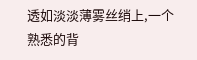透如淡淡薄雾丝绡上,一个熟悉的背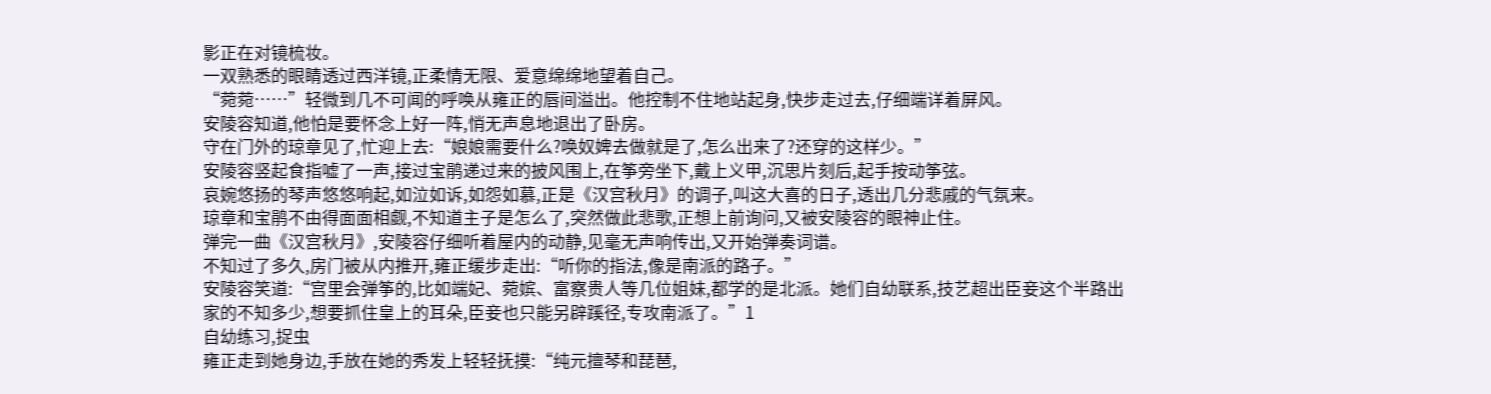影正在对镜梳妆。
一双熟悉的眼睛透过西洋镜,正柔情无限、爱意绵绵地望着自己。
“菀菀……”轻微到几不可闻的呼唤从雍正的唇间溢出。他控制不住地站起身,快步走过去,仔细端详着屏风。
安陵容知道,他怕是要怀念上好一阵,悄无声息地退出了卧房。
守在门外的琼章见了,忙迎上去:“娘娘需要什么?唤奴婢去做就是了,怎么出来了?还穿的这样少。”
安陵容竖起食指嘘了一声,接过宝鹃递过来的披风围上,在筝旁坐下,戴上义甲,沉思片刻后,起手按动筝弦。
哀婉悠扬的琴声悠悠响起,如泣如诉,如怨如慕,正是《汉宫秋月》的调子,叫这大喜的日子,透出几分悲戚的气氛来。
琼章和宝鹃不由得面面相觑,不知道主子是怎么了,突然做此悲歌,正想上前询问,又被安陵容的眼神止住。
弹完一曲《汉宫秋月》,安陵容仔细听着屋内的动静,见毫无声响传出,又开始弹奏词谱。
不知过了多久,房门被从内推开,雍正缓步走出:“听你的指法,像是南派的路子。”
安陵容笑道:“宫里会弹筝的,比如端妃、菀嫔、富察贵人等几位姐妹,都学的是北派。她们自幼联系,技艺超出臣妾这个半路出家的不知多少,想要抓住皇上的耳朵,臣妾也只能另辟蹊径,专攻南派了。”1
自幼练习,捉虫
雍正走到她身边,手放在她的秀发上轻轻抚摸:“纯元擅琴和琵琶,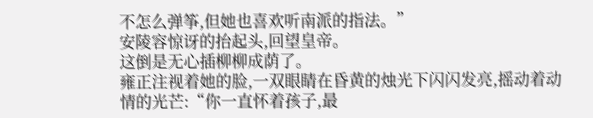不怎么弹筝,但她也喜欢听南派的指法。”
安陵容惊讶的抬起头,回望皇帝。
这倒是无心插柳柳成荫了。
雍正注视着她的脸,一双眼睛在昏黄的烛光下闪闪发亮,摇动着动情的光芒:“你一直怀着孩子,最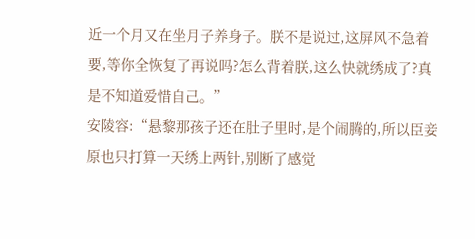近一个月又在坐月子养身子。朕不是说过,这屏风不急着要,等你全恢复了再说吗?怎么背着朕,这么快就绣成了?真是不知道爱惜自己。”
安陵容:“悬黎那孩子还在肚子里时,是个闹腾的,所以臣妾原也只打算一天绣上两针,别断了感觉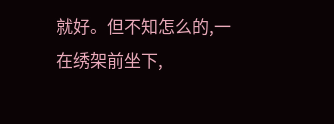就好。但不知怎么的,一在绣架前坐下,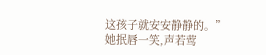这孩子就安安静静的。”
她抿唇一笑,声若莺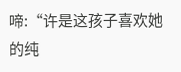啼:“许是这孩子喜欢她的纯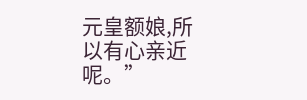元皇额娘,所以有心亲近呢。”